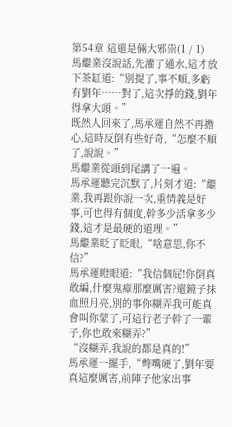第54章 這還是倆大邪祟(1 / 1)
馬繼業沒說話,先灌了通水,這才放下茶缸道:“別提了,事不順,多虧有劉年……對了,這次掙的錢,劉年得拿大頭。”
既然人回來了,馬承運自然不再擔心,這時反倒有些好奇,“怎麼不順了,說說。”
馬繼業從頭到尾講了一遍。
馬承運聽完沉默了,片刻才道:“繼業,我再跟你說一次,重情義是好事,可也得有個度,幹多少活拿多少錢,這才是最硬的道理。”
馬繼業眨了眨眼,“啥意思,你不信?”
馬承運瞪眼道:“我信個屁!你倒真敢編,什麼鬼瘴那麼厲害?還鏡子抹血照月亮,別的事你糊弄我可能真會叫你蒙了,可這行老子幹了一輩子,你也敢來糊弄?”
“沒糊弄,我說的都是真的!”
馬承運一擺手,“彆嘴硬了,劉年要真這麼厲害,前陣子他家出事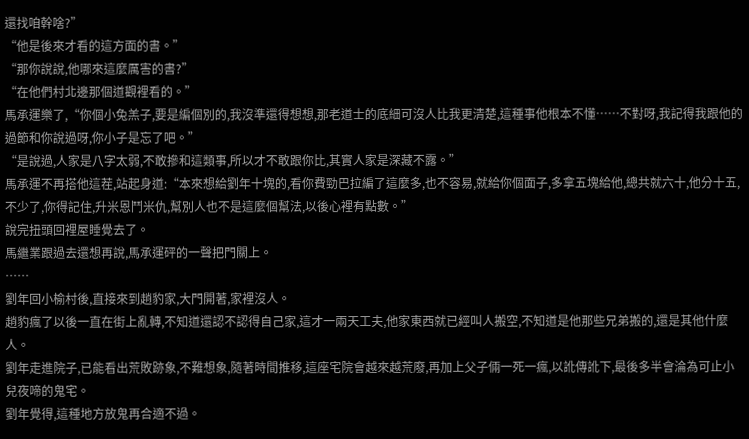還找咱幹啥?”
“他是後來才看的這方面的書。”
“那你說說,他哪來這麼厲害的書?”
“在他們村北邊那個道觀裡看的。”
馬承運樂了,“你個小兔羔子,要是編個別的,我沒準還得想想,那老道士的底細可沒人比我更清楚,這種事他根本不懂……不對呀,我記得我跟他的過節和你說過呀,你小子是忘了吧。”
“是說過,人家是八字太弱,不敢摻和這類事,所以才不敢跟你比,其實人家是深藏不露。”
馬承運不再搭他這茬,站起身道:“本來想給劉年十塊的,看你費勁巴拉編了這麼多,也不容易,就給你個面子,多拿五塊給他,總共就六十,他分十五,不少了,你得記住,升米恩鬥米仇,幫別人也不是這麼個幫法,以後心裡有點數。”
說完扭頭回裡屋睡覺去了。
馬繼業跟過去還想再說,馬承運砰的一聲把門關上。
……
劉年回小榆村後,直接來到趙豹家,大門開著,家裡沒人。
趙豹瘋了以後一直在街上亂轉,不知道還認不認得自己家,這才一兩天工夫,他家東西就已經叫人搬空,不知道是他那些兄弟搬的,還是其他什麼人。
劉年走進院子,已能看出荒敗跡象,不難想象,隨著時間推移,這座宅院會越來越荒廢,再加上父子倆一死一瘋,以訛傳訛下,最後多半會淪為可止小兒夜啼的鬼宅。
劉年覺得,這種地方放鬼再合適不過。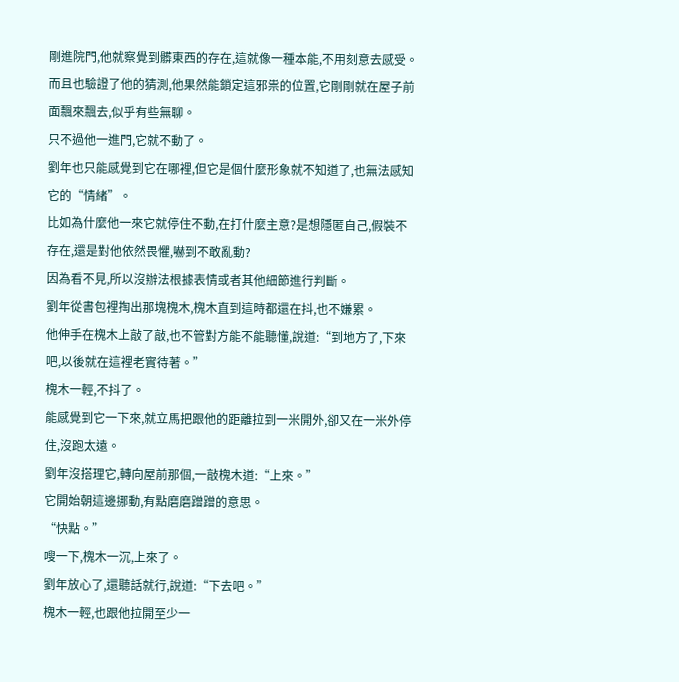剛進院門,他就察覺到髒東西的存在,這就像一種本能,不用刻意去感受。
而且也驗證了他的猜測,他果然能鎖定這邪祟的位置,它剛剛就在屋子前面飄來飄去,似乎有些無聊。
只不過他一進門,它就不動了。
劉年也只能感覺到它在哪裡,但它是個什麼形象就不知道了,也無法感知它的“情緒”。
比如為什麼他一來它就停住不動,在打什麼主意?是想隱匿自己,假裝不存在,還是對他依然畏懼,嚇到不敢亂動?
因為看不見,所以沒辦法根據表情或者其他細節進行判斷。
劉年從書包裡掏出那塊槐木,槐木直到這時都還在抖,也不嫌累。
他伸手在槐木上敲了敲,也不管對方能不能聽懂,說道:“到地方了,下來吧,以後就在這裡老實待著。”
槐木一輕,不抖了。
能感覺到它一下來,就立馬把跟他的距離拉到一米開外,卻又在一米外停住,沒跑太遠。
劉年沒搭理它,轉向屋前那個,一敲槐木道:“上來。”
它開始朝這邊挪動,有點磨磨蹭蹭的意思。
“快點。”
嗖一下,槐木一沉,上來了。
劉年放心了,還聽話就行,說道:“下去吧。”
槐木一輕,也跟他拉開至少一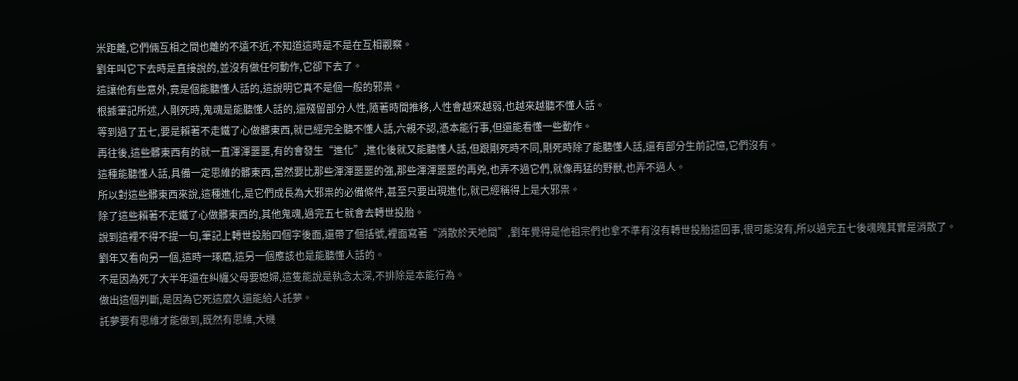米距離,它們倆互相之間也離的不遠不近,不知道這時是不是在互相觀察。
劉年叫它下去時是直接說的,並沒有做任何動作,它卻下去了。
這讓他有些意外,竟是個能聽懂人話的,這說明它真不是個一般的邪祟。
根據筆記所述,人剛死時,鬼魂是能聽懂人話的,還殘留部分人性,隨著時間推移,人性會越來越弱,也越來越聽不懂人話。
等到過了五七,要是賴著不走鐵了心做髒東西,就已經完全聽不懂人話,六親不認,憑本能行事,但還能看懂一些動作。
再往後,這些髒東西有的就一直渾渾噩噩,有的會發生“進化”,進化後就又能聽懂人話,但跟剛死時不同,剛死時除了能聽懂人話,還有部分生前記憶,它們沒有。
這種能聽懂人話,具備一定思維的髒東西,當然要比那些渾渾噩噩的強,那些渾渾噩噩的再兇,也弄不過它們,就像再猛的野獸,也弄不過人。
所以對這些髒東西來說,這種進化,是它們成長為大邪祟的必備條件,甚至只要出現進化,就已經稱得上是大邪祟。
除了這些賴著不走鐵了心做髒東西的,其他鬼魂,過完五七就會去轉世投胎。
說到這裡不得不提一句,筆記上轉世投胎四個字後面,還帶了個括號,裡面寫著“消散於天地間”,劉年覺得是他祖宗們也拿不準有沒有轉世投胎這回事,很可能沒有,所以過完五七後魂魄其實是消散了。
劉年又看向另一個,這時一琢磨,這另一個應該也是能聽懂人話的。
不是因為死了大半年還在糾纏父母要媳婦,這隻能說是執念太深,不排除是本能行為。
做出這個判斷,是因為它死這麼久還能給人託夢。
託夢要有思維才能做到,既然有思維,大機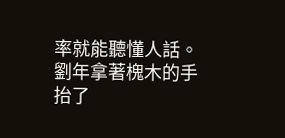率就能聽懂人話。
劉年拿著槐木的手抬了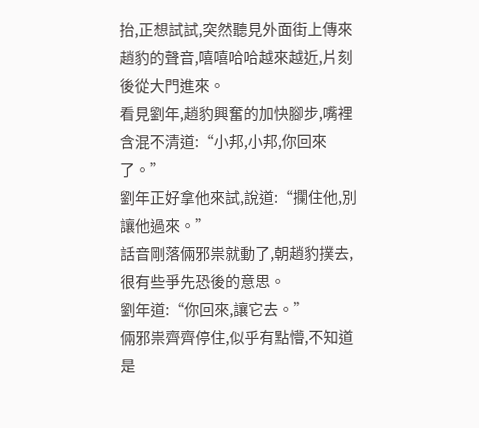抬,正想試試,突然聽見外面街上傳來趙豹的聲音,嘻嘻哈哈越來越近,片刻後從大門進來。
看見劉年,趙豹興奮的加快腳步,嘴裡含混不清道:“小邦,小邦,你回來了。”
劉年正好拿他來試,說道:“攔住他,別讓他過來。”
話音剛落倆邪祟就動了,朝趙豹撲去,很有些爭先恐後的意思。
劉年道:“你回來,讓它去。”
倆邪祟齊齊停住,似乎有點懵,不知道是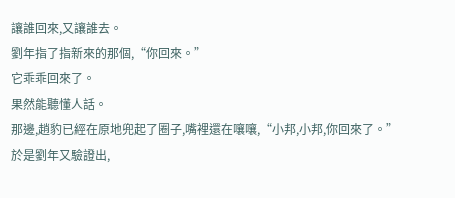讓誰回來,又讓誰去。
劉年指了指新來的那個,“你回來。”
它乖乖回來了。
果然能聽懂人話。
那邊,趙豹已經在原地兜起了圈子,嘴裡還在嚷嚷,“小邦,小邦,你回來了。”
於是劉年又驗證出,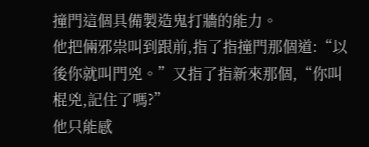撞門這個具備製造鬼打牆的能力。
他把倆邪祟叫到跟前,指了指撞門那個道:“以後你就叫門兇。”又指了指新來那個,“你叫棍兇,記住了嗎?”
他只能感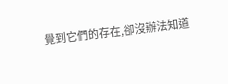覺到它們的存在,卻沒辦法知道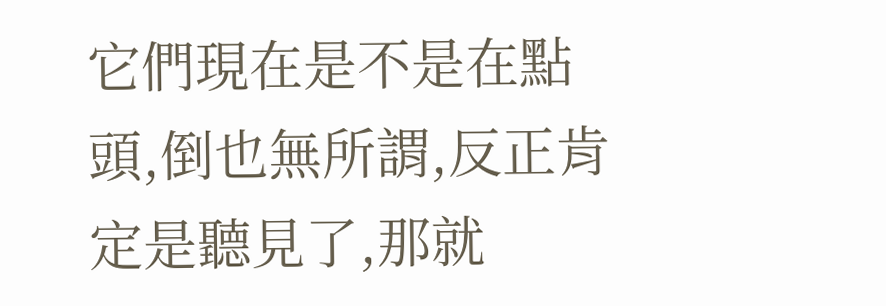它們現在是不是在點頭,倒也無所謂,反正肯定是聽見了,那就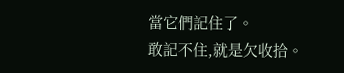當它們記住了。
敢記不住,就是欠收拾。